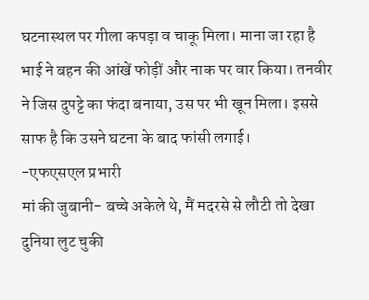घटनास्थल पर गीला कपड़ा व चाकू मिला। माना जा रहा है भाई ने बहन की आंखें फोड़ीं और नाक पर वार किया। तनवीर ने जिस दुपट्टे का फंदा बनाया, उस पर भी खून मिला। इससे साफ है कि उसने घटना के बाद फांसी लगाई।
-एफएसएल प्रभारी
मां की जुबानी- बच्चे अकेले थे, मैं मदरसे से लौटी तो देखा दुनिया लुट चुकी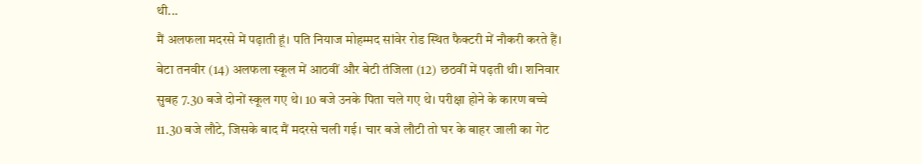थी...
मैं अलफला मदरसे में पढ़ाती हूं। पति नियाज मोहम्मद सांवेर रोड स्थित फैक्टरी में नौकरी करते हैं। बेटा तनवीर (14) अलफला स्कूल में आठवीं और बेटी तंजिला (12) छठवीं में पढ़ती थी। शनिवार सुबह 7.30 बजे दोनों स्कूल गए थे। 10 बजे उनके पिता चले गए थे। परीक्षा होने के कारण बच्चे 11.30 बजे लौटे, जिसके बाद मैं मदरसे चली गई। चार बजे लौटी तो घर के बाहर जाली का गेट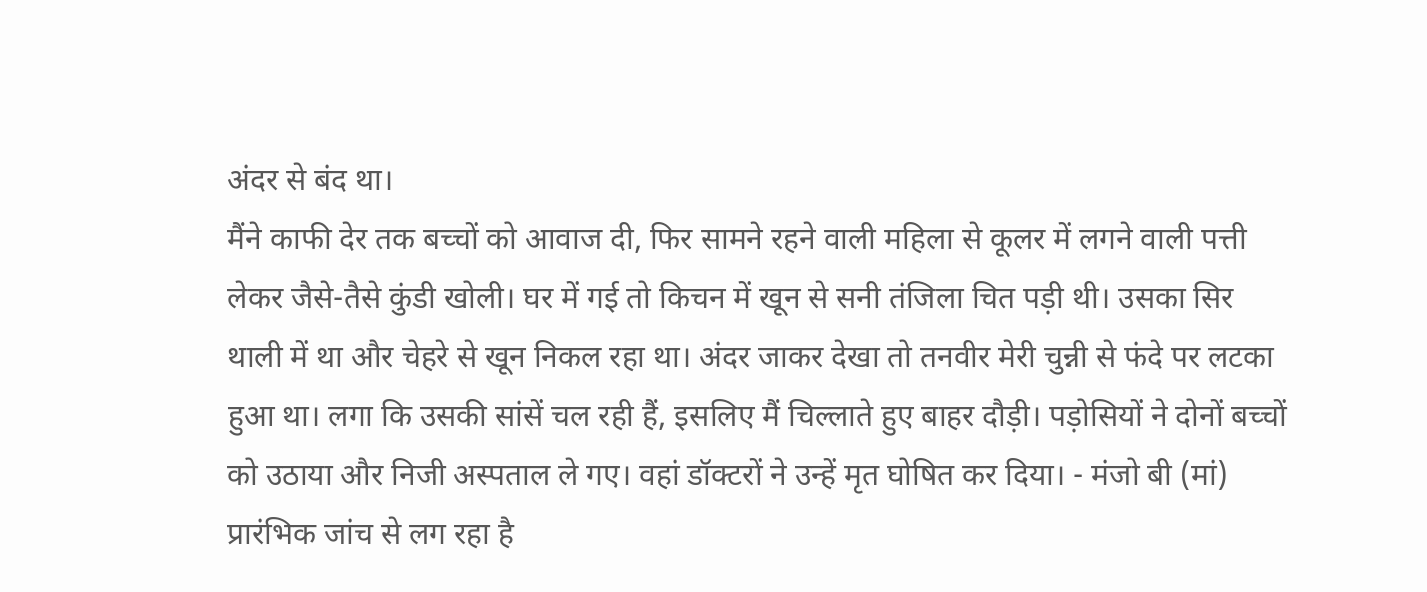अंदर से बंद था।
मैंने काफी देर तक बच्चों को आवाज दी, फिर सामने रहने वाली महिला से कूलर में लगने वाली पत्ती लेकर जैसे-तैसे कुंडी खोली। घर में गई तो किचन में खून से सनी तंजिला चित पड़ी थी। उसका सिर थाली में था और चेहरे से खून निकल रहा था। अंदर जाकर देखा तो तनवीर मेरी चुन्नी से फंदे पर लटका हुआ था। लगा कि उसकी सांसें चल रही हैं, इसलिए मैं चिल्लाते हुए बाहर दौड़ी। पड़ोसियों ने दोनों बच्चों को उठाया और निजी अस्पताल ले गए। वहां डॉक्टरों ने उन्हें मृत घोषित कर दिया। - मंजो बी (मां)
प्रारंभिक जांच से लग रहा है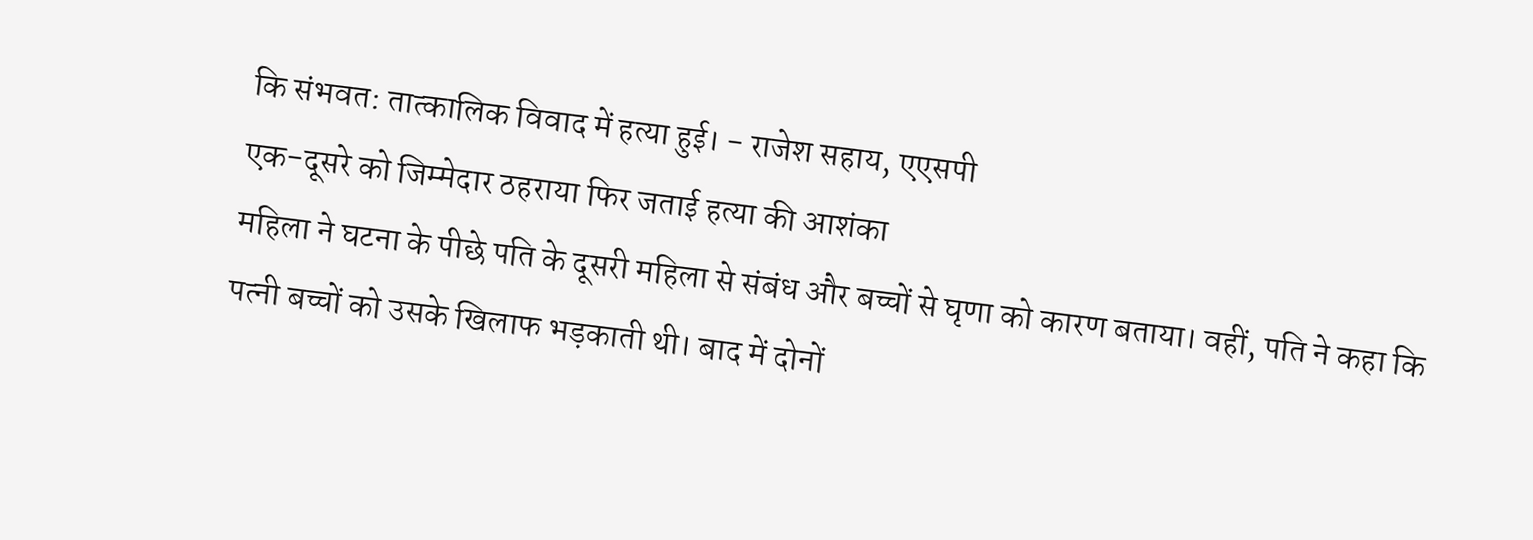कि संभवत: तात्कालिक विवाद में हत्या हुई। - राजेश सहाय, एएसपी
एक-दूसरे को जिम्मेदार ठहराया फिर जताई हत्या की आशंका
महिला ने घटना के पीछे पति के दूसरी महिला से संबंध और बच्चों से घृणा को कारण बताया। वहीं, पति ने कहा कि पत्नी बच्चों को उसके खिलाफ भड़काती थी। बाद में दोनों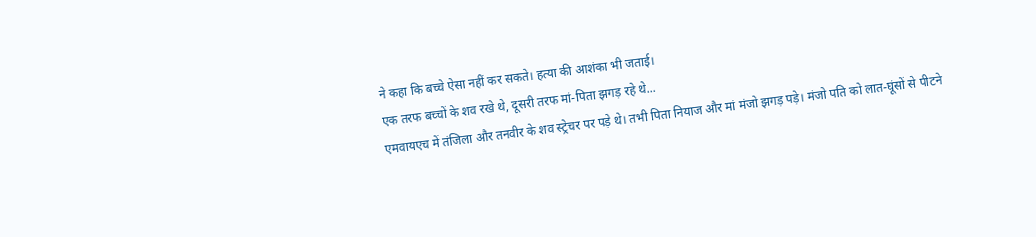ने कहा कि बच्चे ऐसा नहीं कर सकते। हत्या की आशंका भी जताई।
एक तरफ बच्चों के शव रखे थे, दूसरी तरफ मां-पिता झगड़ रहे थे...
एमवायएच में तंजिला और तनवीर के शव स्ट्रेचर पर पड़े थे। तभी पिता नियाज और मां मंजो झगड़ पड़े। मंजो पति को लात-घूंसों से पीटने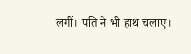लगीं। पति ने भी हाथ चलाए।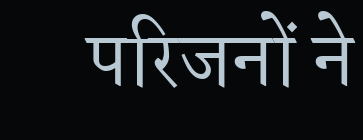परिजनों ने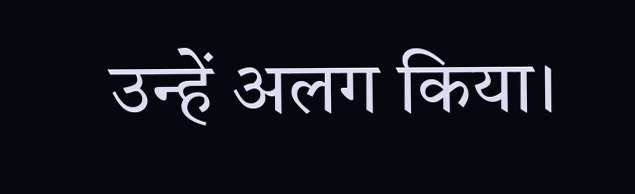उन्हें अलग किया।